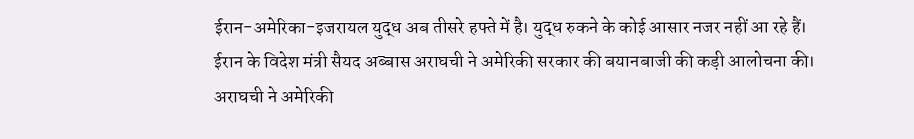ईरान-अमेरिका-इजरायल युद्ध अब तीसरे हफ्ते में है। युद्ध रुकने के कोई आसार नजर नहीं आ रहे हैं।
ईरान के विदेश मंत्री सैयद अब्बास अराघची ने अमेरिकी सरकार की बयानबाजी की कड़ी आलोचना की।
अराघची ने अमेरिकी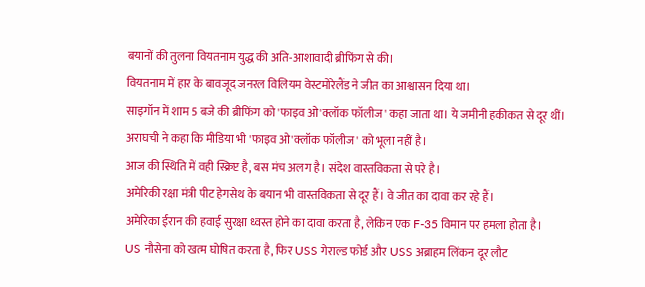बयानों की तुलना वियतनाम युद्ध की अति-आशावादी ब्रीफिंग से की।
वियतनाम में हार के बावजूद जनरल विलियम वेस्टमोरेलैंड ने जीत का आश्वासन दिया था।
साइगॉन में शाम 5 बजे की ब्रीफिंग को 'फाइव ओ'क्लॉक फॉलीज' कहा जाता था। ये जमीनी हकीकत से दूर थीं।
अराघची ने कहा कि मीडिया भी 'फाइव ओ'क्लॉक फॉलीज' को भूला नहीं है।
आज की स्थिति में वही स्क्रिप्ट है, बस मंच अलग है। संदेश वास्तविकता से परे है।
अमेरिकी रक्षा मंत्री पीट हेगसेथ के बयान भी वास्तविकता से दूर हैं। वे जीत का दावा कर रहे हैं।
अमेरिका ईरान की हवाई सुरक्षा ध्वस्त होने का दावा करता है, लेकिन एक F-35 विमान पर हमला होता है।
US नौसेना को खत्म घोषित करता है, फिर USS गेराल्ड फोर्ड और USS अब्राहम लिंकन दूर लौट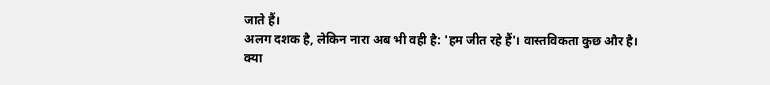जाते हैं।
अलग दशक है, लेकिन नारा अब भी वही है: 'हम जीत रहे हैं'। वास्तविकता कुछ और है।
क्या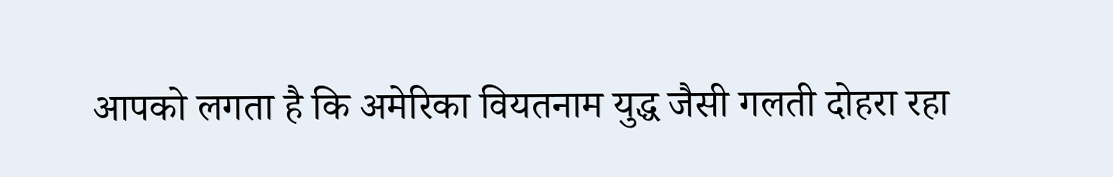आपको लगता है कि अमेरिका वियतनाम युद्ध जैसी गलती दोहरा रहा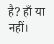है? हाँ या नहीं।